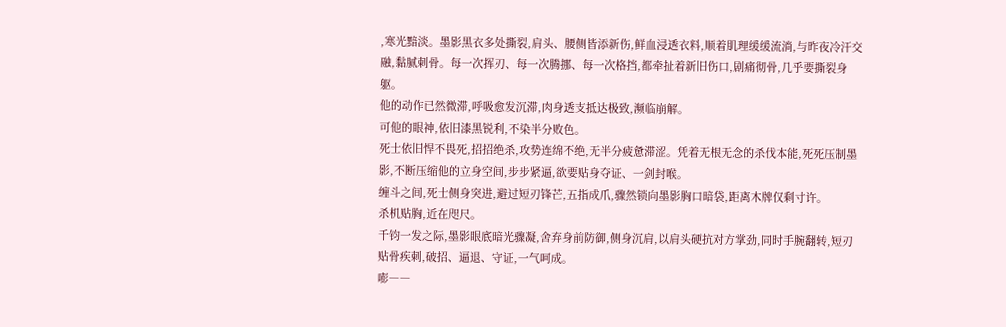,寒光黯淡。墨影黑衣多处撕裂,肩头、腰侧皆添新伤,鲜血浸透衣料,顺着肌理缓缓流淌,与昨夜冷汗交融,黏腻刺骨。每一次挥刃、每一次腾挪、每一次格挡,都牵扯着新旧伤口,剧痛彻骨,几乎要撕裂身躯。
他的动作已然微滞,呼吸愈发沉滞,肉身透支抵达极致,濒临崩解。
可他的眼神,依旧漆黑锐利,不染半分败色。
死士依旧悍不畏死,招招绝杀,攻势连绵不绝,无半分疲惫滞涩。凭着无根无念的杀伐本能,死死压制墨影,不断压缩他的立身空间,步步紧逼,欲要贴身夺证、一剑封喉。
缠斗之间,死士侧身突进,避过短刃锋芒,五指成爪,骤然锁向墨影胸口暗袋,距离木牌仅剩寸许。
杀机贴胸,近在咫尺。
千钧一发之际,墨影眼底暗光骤凝,舍弃身前防御,侧身沉肩,以肩头硬抗对方掌劲,同时手腕翻转,短刃贴骨疾刺,破招、逼退、守证,一气呵成。
嘭――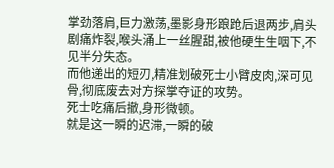掌劲落肩,巨力激荡,墨影身形踉跄后退两步,肩头剧痛炸裂,喉头涌上一丝腥甜,被他硬生生咽下,不见半分失态。
而他递出的短刃,精准划破死士小臂皮肉,深可见骨,彻底废去对方探掌夺证的攻势。
死士吃痛后撤,身形微顿。
就是这一瞬的迟滞,一瞬的破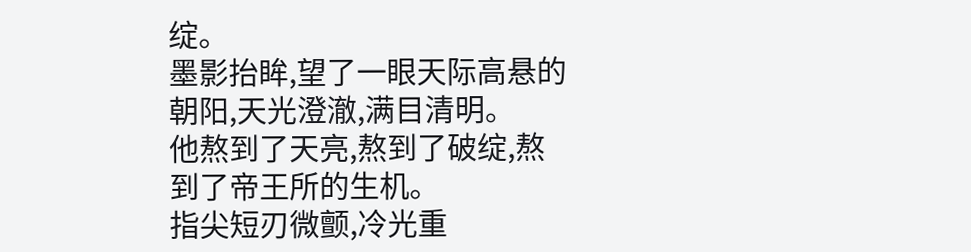绽。
墨影抬眸,望了一眼天际高悬的朝阳,天光澄澈,满目清明。
他熬到了天亮,熬到了破绽,熬到了帝王所的生机。
指尖短刃微颤,冷光重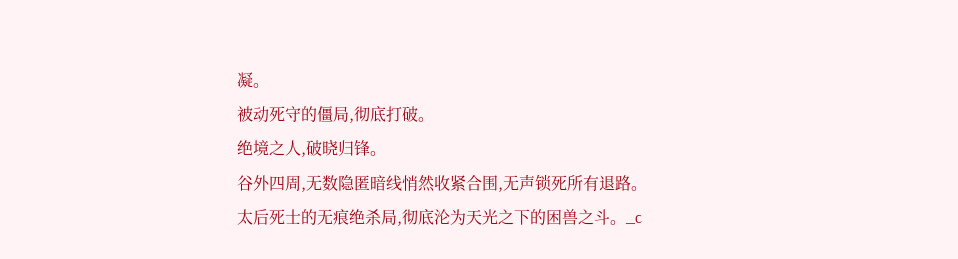凝。
被动死守的僵局,彻底打破。
绝境之人,破晓归锋。
谷外四周,无数隐匿暗线悄然收紧合围,无声锁死所有退路。
太后死士的无痕绝杀局,彻底沦为天光之下的困兽之斗。_c